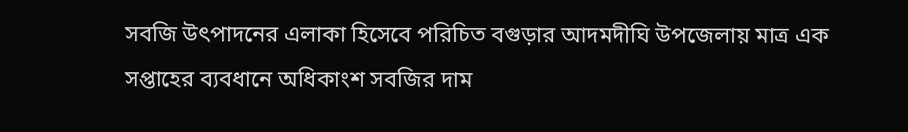সবজি উৎপাদনের এলাকা হিসেবে পরিচিত বগুড়ার আদমদীঘি উপজেলায় মাত্র এক সপ্তাহের ব্যবধানে অধিকাংশ সবজির দাম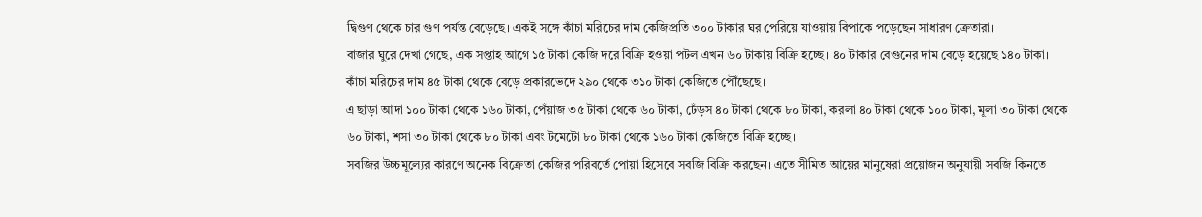দ্বিগুণ থেকে চার গুণ পর্যন্ত বেড়েছে। একই সঙ্গে কাঁচা মরিচের দাম কেজিপ্রতি ৩০০ টাকার ঘর পেরিয়ে যাওয়ায় বিপাকে পড়েছেন সাধারণ ক্রেতারা।
বাজার ঘুরে দেখা গেছে, এক সপ্তাহ আগে ১৫ টাকা কেজি দরে বিক্রি হওয়া পটল এখন ৬০ টাকায় বিক্রি হচ্ছে। ৪০ টাকার বেগুনের দাম বেড়ে হয়েছে ১৪০ টাকা। কাঁচা মরিচের দাম ৪৫ টাকা থেকে বেড়ে প্রকারভেদে ২৯০ থেকে ৩১০ টাকা কেজিতে পৌঁছেছে।
এ ছাড়া আদা ১০০ টাকা থেকে ১৬০ টাকা, পেঁয়াজ ৩৫ টাকা থেকে ৬০ টাকা, ঢেঁড়স ৪০ টাকা থেকে ৮০ টাকা, করলা ৪০ টাকা থেকে ১০০ টাকা, মূলা ৩০ টাকা থেকে ৬০ টাকা, শসা ৩০ টাকা থেকে ৮০ টাকা এবং টমেটো ৮০ টাকা থেকে ১৬০ টাকা কেজিতে বিক্রি হচ্ছে।
সবজির উচ্চমূল্যের কারণে অনেক বিক্রেতা কেজির পরিবর্তে পোয়া হিসেবে সবজি বিক্রি করছেন। এতে সীমিত আয়ের মানুষেরা প্রয়োজন অনুযায়ী সবজি কিনতে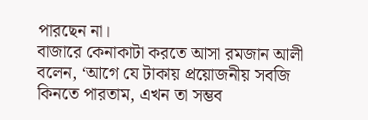পারছেন না।
বাজারে কেনাকাটা করতে আসা রমজান আলী বলেন, ‘আগে যে টাকায় প্রয়োজনীয় সবজি কিনতে পারতাম, এখন তা সম্ভব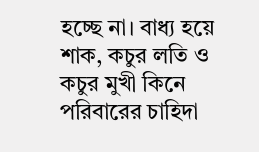হচ্ছে না। বাধ্য হয়ে শাক, কচুর লতি ও কচুর মুখী কিনে পরিবারের চাহিদা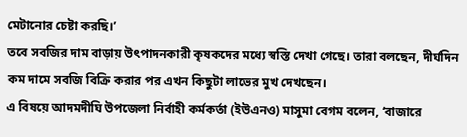মেটানোর চেষ্টা করছি।’
তবে সবজির দাম বাড়ায় উৎপাদনকারী কৃষকদের মধ্যে স্বস্তি দেখা গেছে। তারা বলছেন, দীর্ঘদিন কম দামে সবজি বিক্রি করার পর এখন কিছুটা লাভের মুখ দেখছেন।
এ বিষয়ে আদমদীঘি উপজেলা নির্বাহী কর্মকর্তা (ইউএনও) মাসুমা বেগম বলেন, ‘বাজারে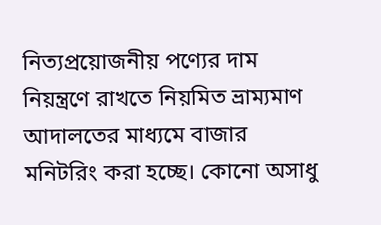নিত্যপ্রয়োজনীয় পণ্যের দাম নিয়ন্ত্রণে রাখতে নিয়মিত ভ্রাম্যমাণ আদালতের মাধ্যমে বাজার মনিটরিং করা হচ্ছে। কোনো অসাধু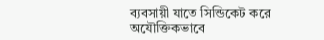ব্যবসায়ী যাতে সিন্ডিকেট করে অযৌক্তিকভাবে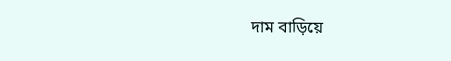দাম বাড়িয়ে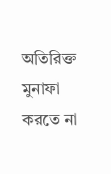অতিরিক্ত মুনাফা করতে না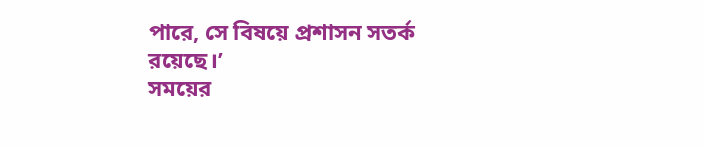পারে, সে বিষয়ে প্রশাসন সতর্ক রয়েছে।’
সময়ের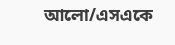আলো/এসএকে